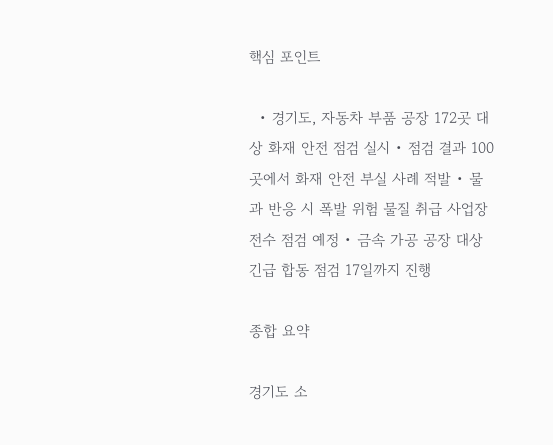핵심 포인트

  • 경기도, 자동차 부품 공장 172곳 대상 화재 안전 점검 실시 • 점검 결과 100곳에서 화재 안전 부실 사례 적발 • 물과 반응 시 폭발 위험 물질 취급 사업장 전수 점검 예정 • 금속 가공 공장 대상 긴급 합동 점검 17일까지 진행

종합 요약

경기도 소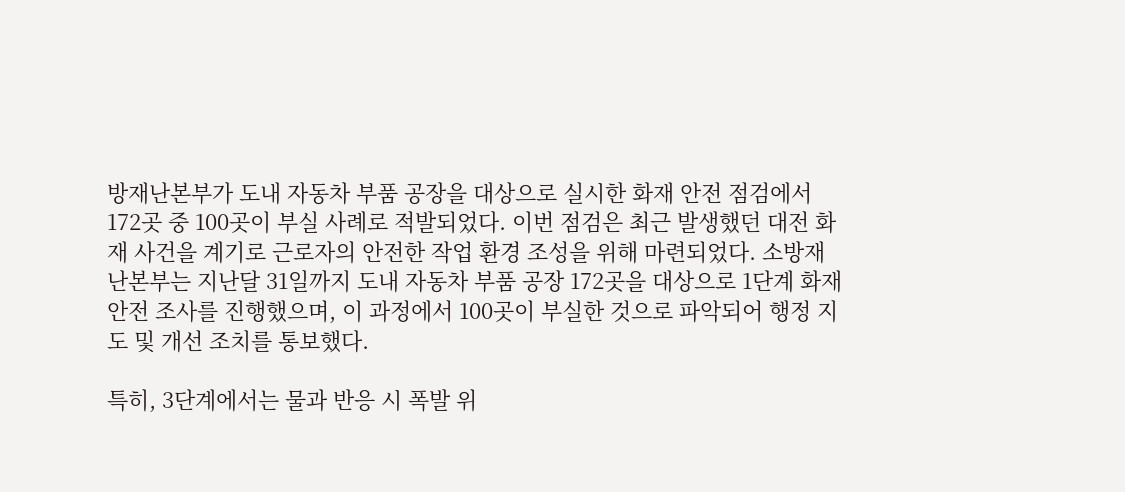방재난본부가 도내 자동차 부품 공장을 대상으로 실시한 화재 안전 점검에서 172곳 중 100곳이 부실 사례로 적발되었다. 이번 점검은 최근 발생했던 대전 화재 사건을 계기로 근로자의 안전한 작업 환경 조성을 위해 마련되었다. 소방재난본부는 지난달 31일까지 도내 자동차 부품 공장 172곳을 대상으로 1단계 화재 안전 조사를 진행했으며, 이 과정에서 100곳이 부실한 것으로 파악되어 행정 지도 및 개선 조치를 통보했다.

특히, 3단계에서는 물과 반응 시 폭발 위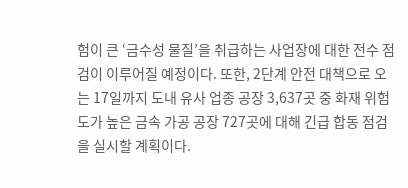험이 큰 ‘금수성 물질’을 취급하는 사업장에 대한 전수 점검이 이루어질 예정이다. 또한, 2단계 안전 대책으로 오는 17일까지 도내 유사 업종 공장 3,637곳 중 화재 위험도가 높은 금속 가공 공장 727곳에 대해 긴급 합동 점검을 실시할 계획이다.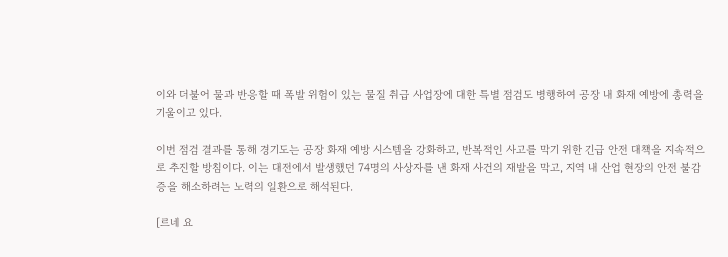이와 더불어 물과 반응할 때 폭발 위험이 있는 물질 취급 사업장에 대한 특별 점검도 병행하여 공장 내 화재 예방에 총력을 기울이고 있다.

이번 점검 결과를 통해 경기도는 공장 화재 예방 시스템을 강화하고, 반복적인 사고를 막기 위한 긴급 안전 대책을 지속적으로 추진할 방침이다. 이는 대전에서 발생했던 74명의 사상자를 낸 화재 사건의 재발을 막고, 지역 내 산업 현장의 안전 불감증을 해소하려는 노력의 일환으로 해석된다.

[르네 요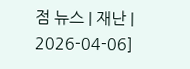점 뉴스 | 재난 | 2026-04-06]